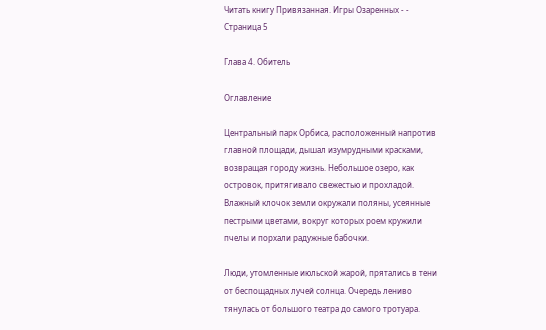Читать книгу Привязанная. Игры Озаренных - - Страница 5

Глава 4. Обитель

Оглавление

Центральный парк Орбиса, расположенный напротив главной площади, дышал изумрудными красками, возвращая городу жизнь. Небольшое озеро, как островок, притягивало свежестью и прохладой. Влажный клочок земли окружали поляны, усеянные пестрыми цветами, вокруг которых роем кружили пчелы и порхали радужные бабочки.

Люди, утомленные июльской жарой, прятались в тени от беспощадных лучей солнца. Очередь лениво тянулась от большого театра до самого тротуара.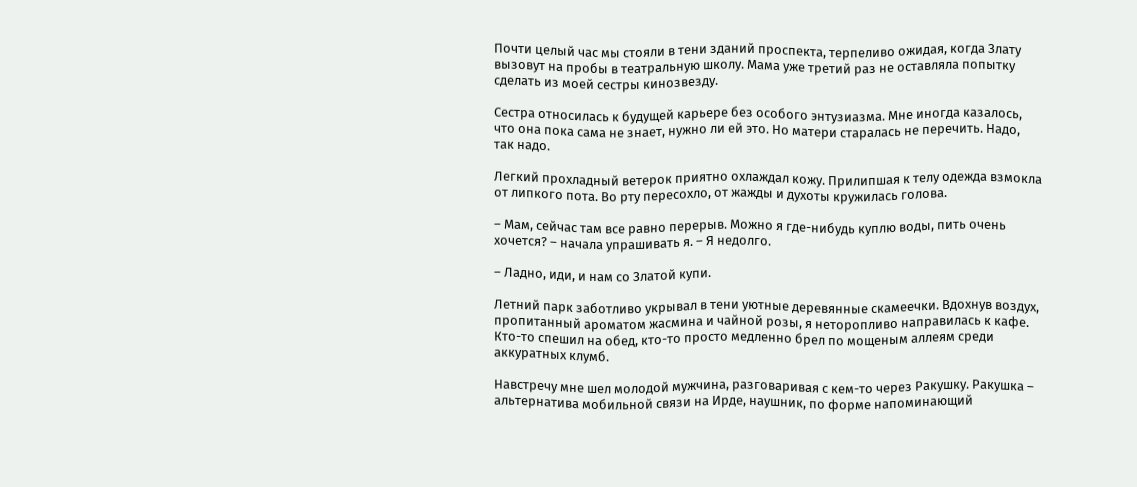Почти целый час мы стояли в тени зданий проспекта, терпеливо ожидая, когда Злату вызовут на пробы в театральную школу. Мама уже третий раз не оставляла попытку сделать из моей сестры кинозвезду.

Сестра относилась к будущей карьере без особого энтузиазма. Мне иногда казалось, что она пока сама не знает, нужно ли ей это. Но матери старалась не перечить. Надо, так надо.

Легкий прохладный ветерок приятно охлаждал кожу. Прилипшая к телу одежда взмокла от липкого пота. Во рту пересохло, от жажды и духоты кружилась голова.

– Мам, сейчас там все равно перерыв. Можно я где-нибудь куплю воды, пить очень хочется? – начала упрашивать я. – Я недолго.

– Ладно, иди, и нам со Златой купи.

Летний парк заботливо укрывал в тени уютные деревянные скамеечки. Вдохнув воздух, пропитанный ароматом жасмина и чайной розы, я неторопливо направилась к кафе. Кто-то спешил на обед, кто-то просто медленно брел по мощеным аллеям среди аккуратных клумб.

Навстречу мне шел молодой мужчина, разговаривая с кем-то через Ракушку. Ракушка – альтернатива мобильной связи на Ирде, наушник, по форме напоминающий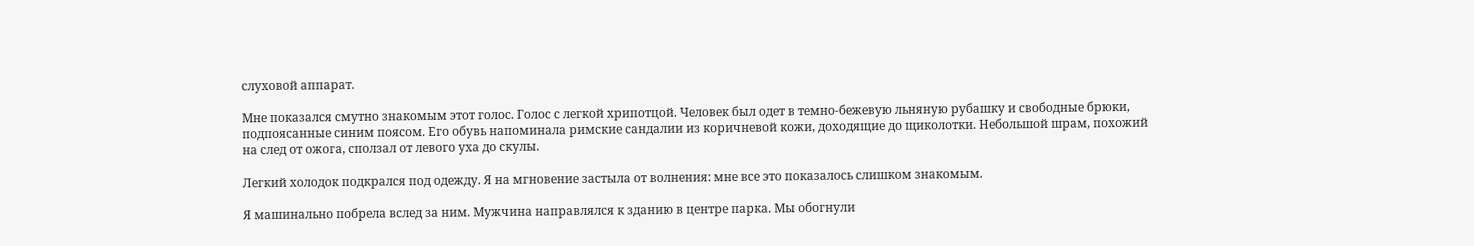слуховой аппарат.

Мне показался смутно знакомым этот голос. Голос с легкой хрипотцой. Человек был одет в темно-бежевую льняную рубашку и свободные брюки, подпоясанные синим поясом. Его обувь напоминала римские сандалии из коричневой кожи, доходящие до щиколотки. Небольшой шрам, похожий на след от ожога, сползал от левого уха до скулы.

Легкий холодок подкрался под одежду. Я на мгновение застыла от волнения: мне все это показалось слишком знакомым.

Я машинально побрела вслед за ним. Мужчина направлялся к зданию в центре парка. Мы обогнули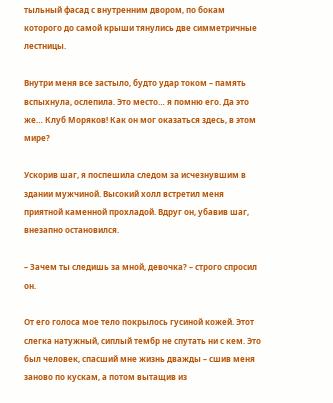тыльный фасад с внутренним двором, по бокам которого до самой крыши тянулись две симметричные лестницы.

Внутри меня все застыло, будто удар током – память вспыхнула, ослепила. Это место… я помню его. Да это же… Клуб Моряков! Как он мог оказаться здесь, в этом мире?

Ускорив шаг, я поспешила следом за исчезнувшим в здании мужчиной. Высокий холл встретил меня приятной каменной прохладой. Вдруг он, убавив шаг, внезапно остановился.

– Зачем ты следишь за мной, девочка? – строго спросил он.

От его голоса мое тело покрылось гусиной кожей. Этот слегка натужный, сиплый тембр не спутать ни с кем. Это был человек, спасший мне жизнь дважды – сшив меня заново по кускам, а потом вытащив из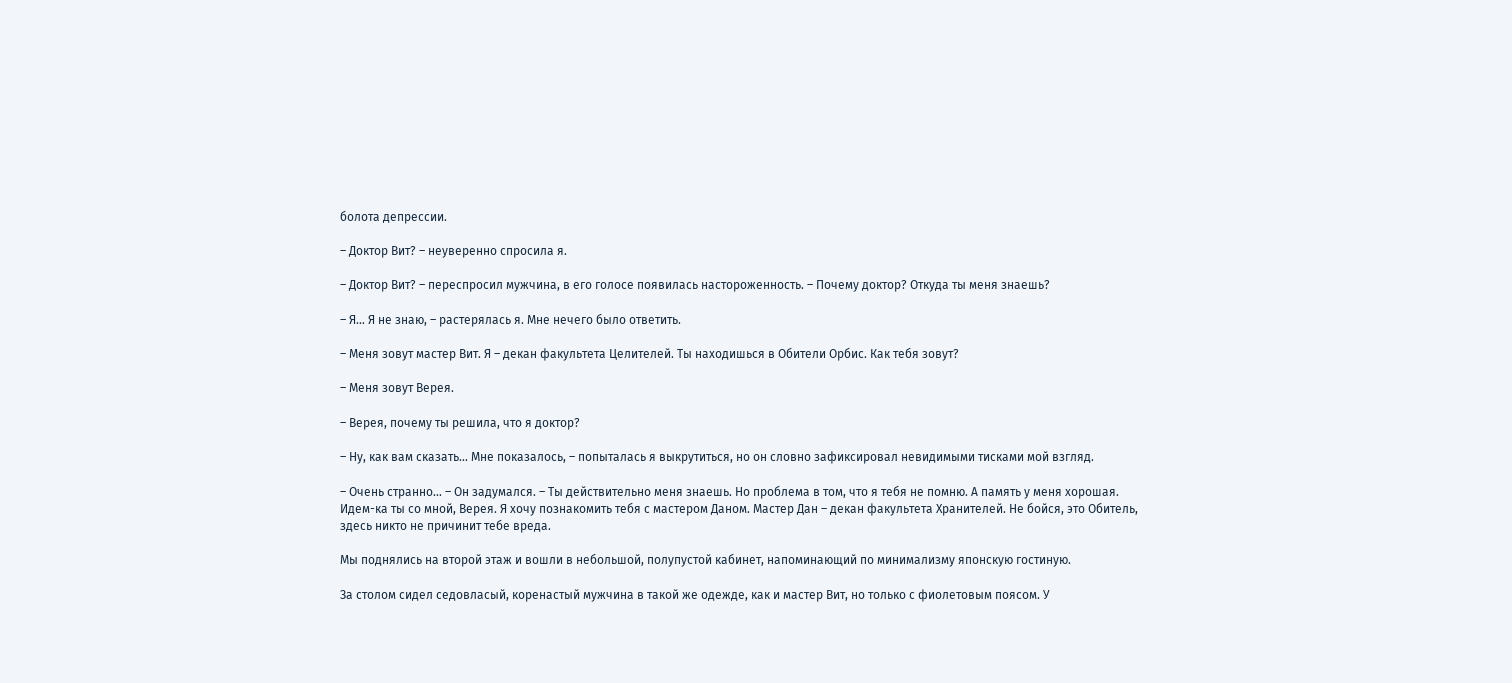болота депрессии.

– Доктор Вит? – неуверенно спросила я.

– Доктор Вит? – переспросил мужчина, в его голосе появилась настороженность. – Почему доктор? Откуда ты меня знаешь?

– Я… Я не знаю, – растерялась я. Мне нечего было ответить.

– Меня зовут мастер Вит. Я – декан факультета Целителей. Ты находишься в Обители Орбис. Как тебя зовут?

– Меня зовут Верея.

– Верея, почему ты решила, что я доктор?

– Ну, как вам сказать… Мне показалось, – попыталась я выкрутиться, но он словно зафиксировал невидимыми тисками мой взгляд.

– Очень странно… – Он задумался. – Ты действительно меня знаешь. Но проблема в том, что я тебя не помню. А память у меня хорошая. Идем-ка ты со мной, Верея. Я хочу познакомить тебя с мастером Даном. Мастер Дан – декан факультета Хранителей. Не бойся, это Обитель, здесь никто не причинит тебе вреда.

Мы поднялись на второй этаж и вошли в небольшой, полупустой кабинет, напоминающий по минимализму японскую гостиную.

За столом сидел седовласый, коренастый мужчина в такой же одежде, как и мастер Вит, но только с фиолетовым поясом. У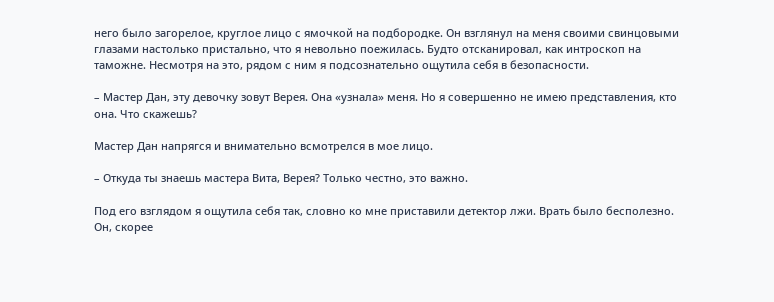него было загорелое, круглое лицо с ямочкой на подбородке. Он взглянул на меня своими свинцовыми глазами настолько пристально, что я невольно поежилась. Будто отсканировал, как интроскоп на таможне. Несмотря на это, рядом с ним я подсознательно ощутила себя в безопасности.

– Мастер Дан, эту девочку зовут Верея. Она «узнала» меня. Но я совершенно не имею представления, кто она. Что скажешь?

Мастер Дан напрягся и внимательно всмотрелся в мое лицо.

– Откуда ты знаешь мастера Вита, Верея? Только честно, это важно.

Под его взглядом я ощутила себя так, словно ко мне приставили детектор лжи. Врать было бесполезно. Он, скорее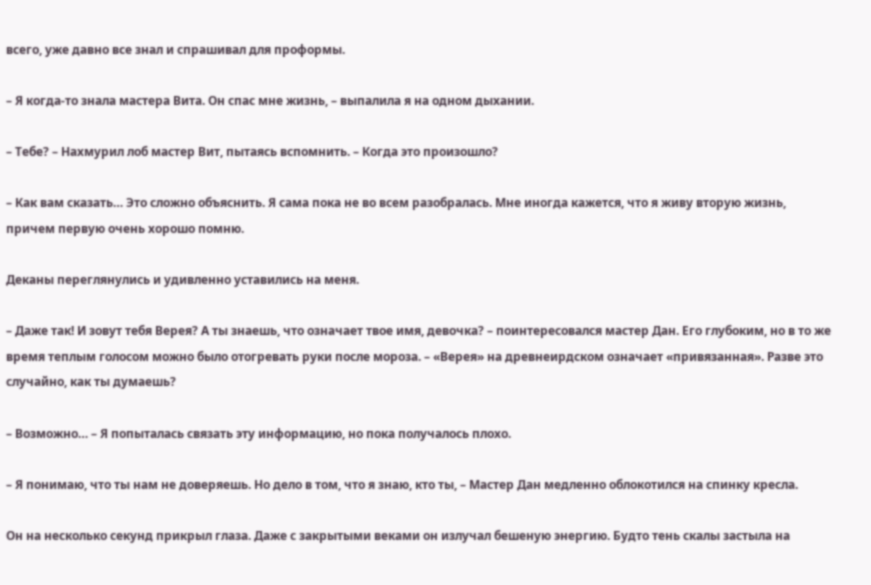всего, уже давно все знал и спрашивал для проформы.

– Я когда-то знала мастера Вита. Он спас мне жизнь, – выпалила я на одном дыхании.

– Тебе? – Нахмурил лоб мастер Вит, пытаясь вспомнить. – Когда это произошло?

– Как вам сказать… Это сложно объяснить. Я сама пока не во всем разобралась. Мне иногда кажется, что я живу вторую жизнь, причем первую очень хорошо помню.

Деканы переглянулись и удивленно уставились на меня.

– Даже так! И зовут тебя Верея? А ты знаешь, что означает твое имя, девочка? – поинтересовался мастер Дан. Его глубоким, но в то же время теплым голосом можно было отогревать руки после мороза. – «Верея» на древнеирдском означает «привязанная». Разве это случайно, как ты думаешь?

– Возможно… – Я попыталась связать эту информацию, но пока получалось плохо.

– Я понимаю, что ты нам не доверяешь. Но дело в том, что я знаю, кто ты, – Мастер Дан медленно облокотился на спинку кресла.

Он на несколько секунд прикрыл глаза. Даже с закрытыми веками он излучал бешеную энергию. Будто тень скалы застыла на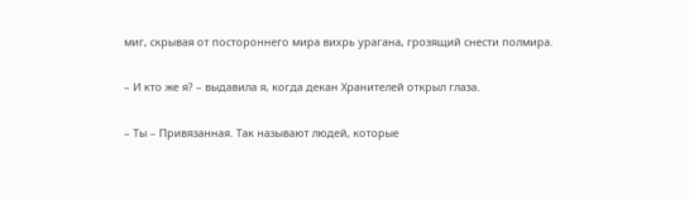миг, скрывая от постороннего мира вихрь урагана, грозящий снести полмира.

– И кто же я? – выдавила я, когда декан Хранителей открыл глаза.

– Ты – Привязанная. Так называют людей, которые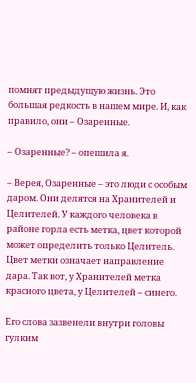помнят предыдущую жизнь. Это большая редкость в нашем мире. И, как правило, они – Озаренные.

– Озаренные? – опешила я.

– Верея, Озаренные – это люди с особым даром. Они делятся на Хранителей и Целителей. У каждого человека в районе горла есть метка, цвет которой может определить только Целитель. Цвет метки означает направление дара. Так вот, у Хранителей метка красного цвета, у Целителей – синего.

Его слова зазвенели внутри головы гулким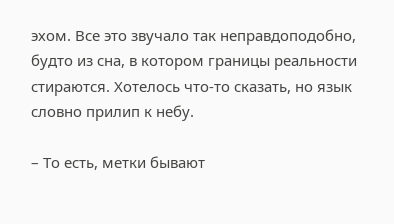эхом. Все это звучало так неправдоподобно, будто из сна, в котором границы реальности стираются. Хотелось что-то сказать, но язык словно прилип к небу.

– То есть, метки бывают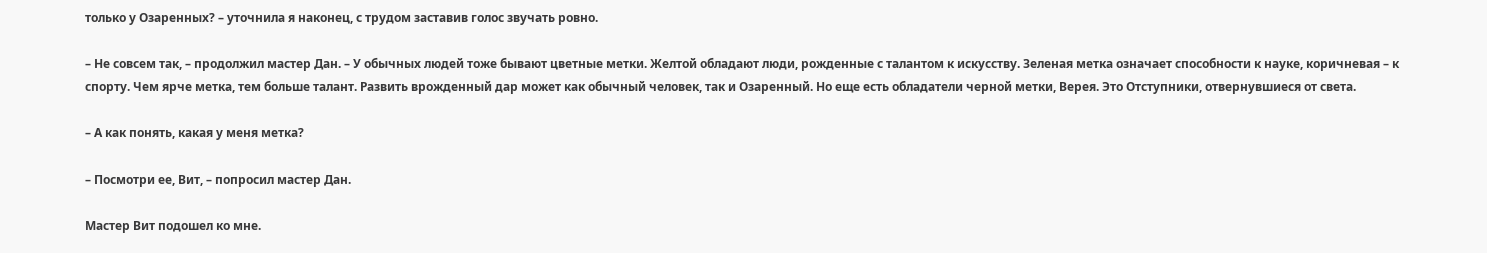только у Озаренных? – уточнила я наконец, с трудом заставив голос звучать ровно.

– Не совсем так, – продолжил мастер Дан. – У обычных людей тоже бывают цветные метки. Желтой обладают люди, рожденные с талантом к искусству. Зеленая метка означает способности к науке, коричневая – к спорту. Чем ярче метка, тем больше талант. Развить врожденный дар может как обычный человек, так и Озаренный. Но еще есть обладатели черной метки, Верея. Это Отступники, отвернувшиеся от света.

– А как понять, какая у меня метка?

– Посмотри ее, Вит, – попросил мастер Дан.

Мастер Вит подошел ко мне.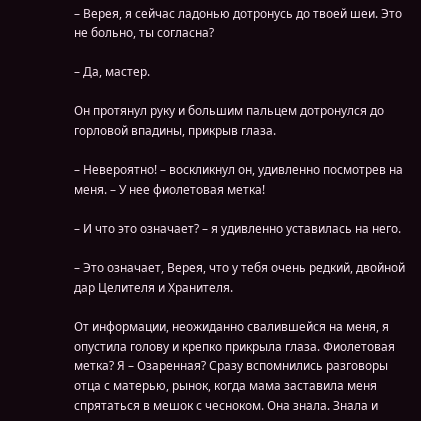– Верея, я сейчас ладонью дотронусь до твоей шеи. Это не больно, ты согласна?

– Да, мастер.

Он протянул руку и большим пальцем дотронулся до горловой впадины, прикрыв глаза.

– Невероятно! – воскликнул он, удивленно посмотрев на меня. – У нее фиолетовая метка!

– И что это означает? – я удивленно уставилась на него.

– Это означает, Верея, что у тебя очень редкий, двойной дар Целителя и Хранителя.

От информации, неожиданно свалившейся на меня, я опустила голову и крепко прикрыла глаза. Фиолетовая метка? Я – Озаренная? Сразу вспомнились разговоры отца с матерью, рынок, когда мама заставила меня спрятаться в мешок с чесноком. Она знала. Знала и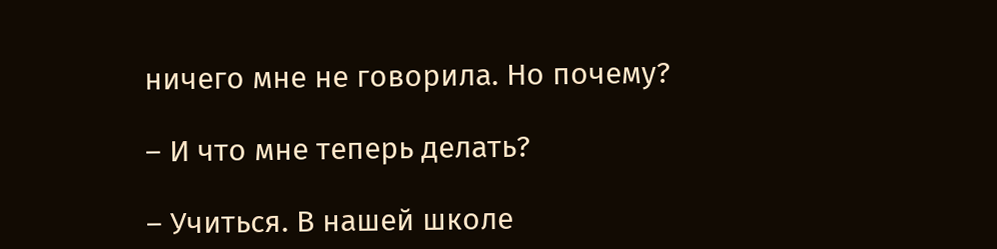ничего мне не говорила. Но почему?

– И что мне теперь делать?

– Учиться. В нашей школе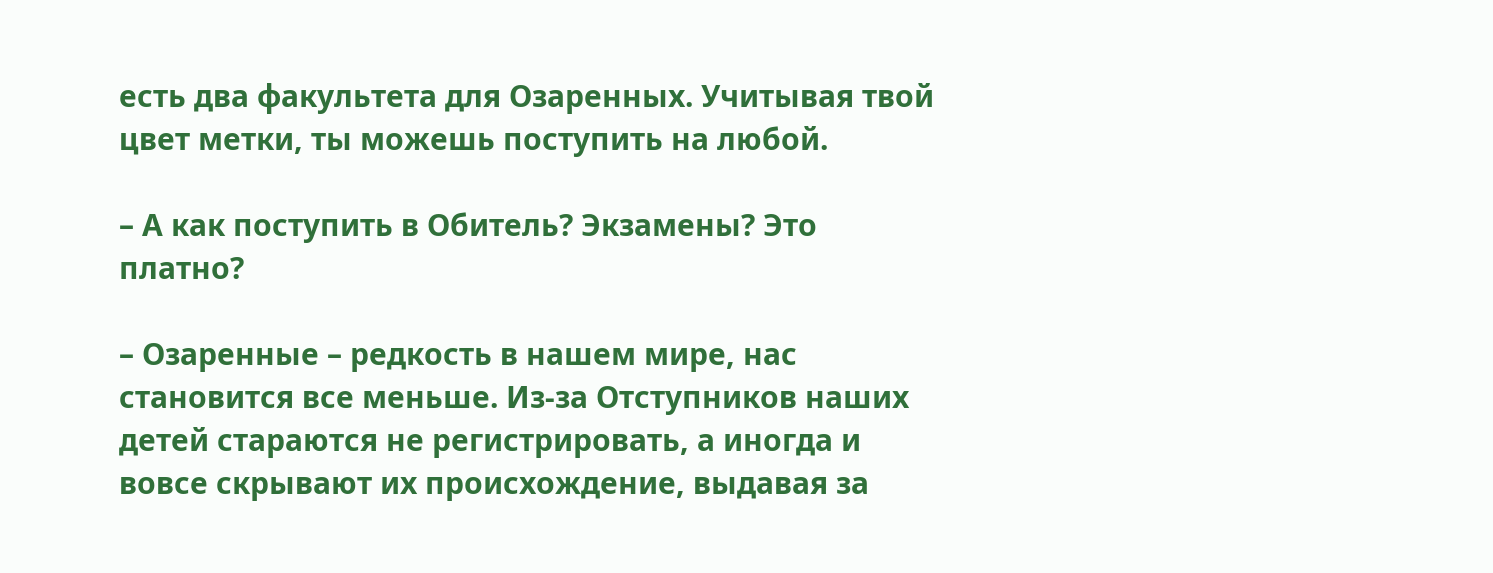есть два факультета для Озаренных. Учитывая твой цвет метки, ты можешь поступить на любой.

– А как поступить в Обитель? Экзамены? Это платно?

– Озаренные – редкость в нашем мире, нас становится все меньше. Из-за Отступников наших детей стараются не регистрировать, а иногда и вовсе скрывают их происхождение, выдавая за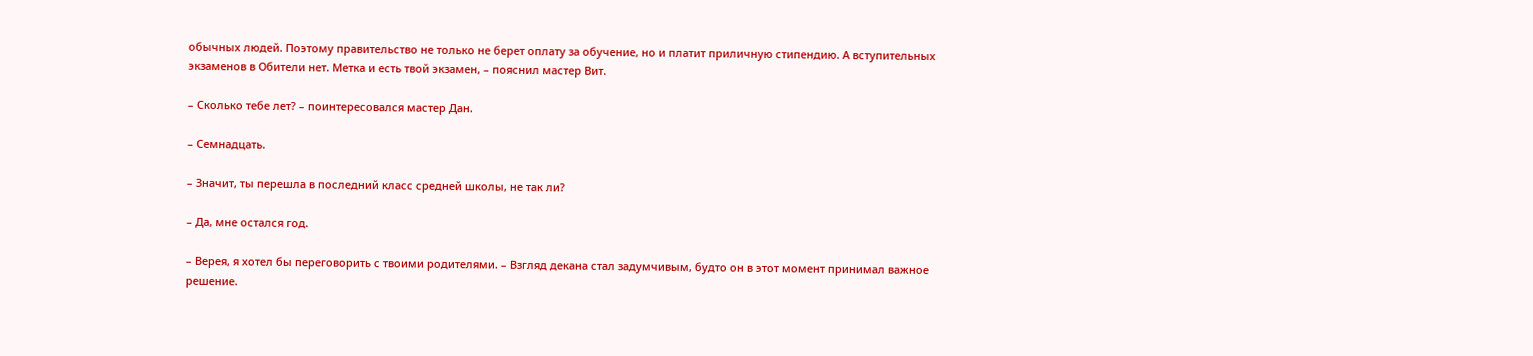обычных людей. Поэтому правительство не только не берет оплату за обучение, но и платит приличную стипендию. А вступительных экзаменов в Обители нет. Метка и есть твой экзамен, – пояснил мастер Вит.

– Сколько тебе лет? – поинтересовался мастер Дан.

– Семнадцать.

– Значит, ты перешла в последний класс средней школы, не так ли?

– Да, мне остался год.

– Верея, я хотел бы переговорить с твоими родителями. – Взгляд декана стал задумчивым, будто он в этот момент принимал важное решение.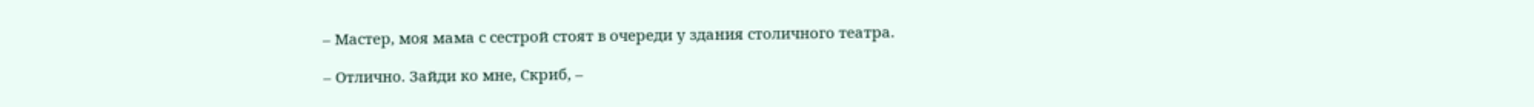– Мастер, моя мама с сестрой стоят в очереди у здания столичного театра.

– Отлично. Зайди ко мне, Скриб, –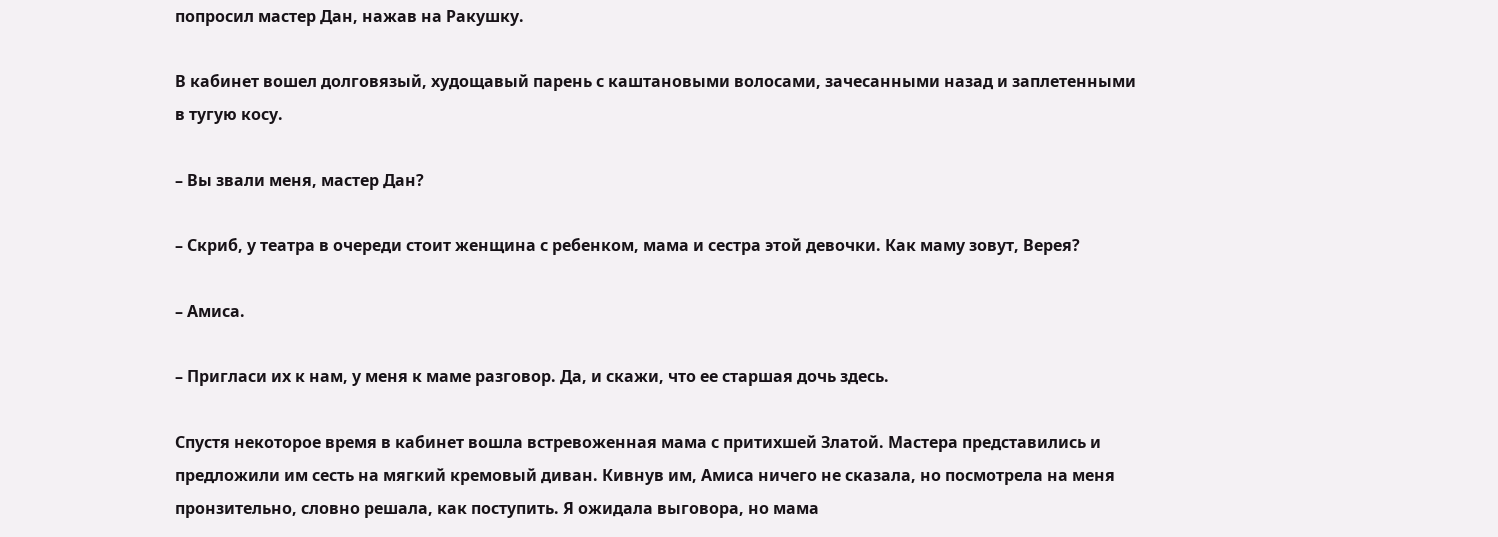попросил мастер Дан, нажав на Ракушку.

В кабинет вошел долговязый, худощавый парень с каштановыми волосами, зачесанными назад и заплетенными в тугую косу.

– Вы звали меня, мастер Дан?

– Скриб, у театра в очереди стоит женщина с ребенком, мама и сестра этой девочки. Как маму зовут, Верея?

– Амиса.

– Пригласи их к нам, у меня к маме разговор. Да, и скажи, что ее старшая дочь здесь.

Спустя некоторое время в кабинет вошла встревоженная мама с притихшей Златой. Мастера представились и предложили им сесть на мягкий кремовый диван. Кивнув им, Амиса ничего не сказала, но посмотрела на меня пронзительно, словно решала, как поступить. Я ожидала выговора, но мама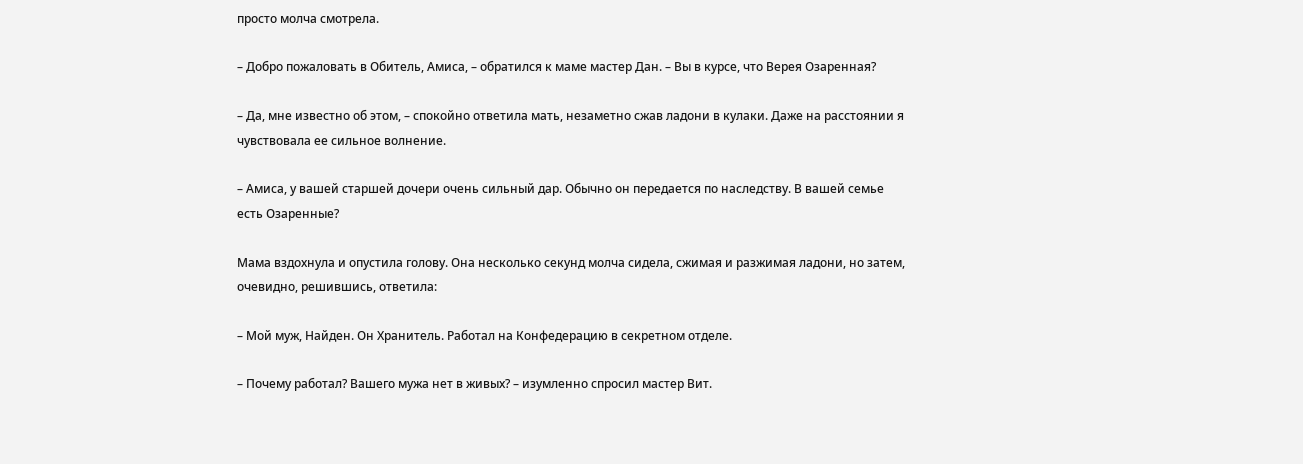просто молча смотрела.

– Добро пожаловать в Обитель, Амиса, – обратился к маме мастер Дан. – Вы в курсе, что Верея Озаренная?

– Да, мне известно об этом, – спокойно ответила мать, незаметно сжав ладони в кулаки. Даже на расстоянии я чувствовала ее сильное волнение.

– Амиса, у вашей старшей дочери очень сильный дар. Обычно он передается по наследству. В вашей семье есть Озаренные?

Мама вздохнула и опустила голову. Она несколько секунд молча сидела, сжимая и разжимая ладони, но затем, очевидно, решившись, ответила:

– Мой муж, Найден. Он Хранитель. Работал на Конфедерацию в секретном отделе.

– Почему работал? Вашего мужа нет в живых? – изумленно спросил мастер Вит.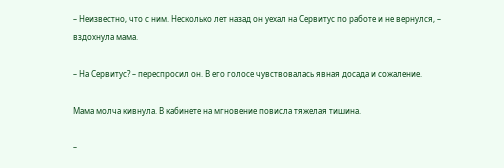– Неизвестно, что с ним. Несколько лет назад он уехал на Сервитус по работе и не вернулся, – вздохнула мама.

– На Сервитус? – переспросил он. В его голосе чувствовалась явная досада и сожаление.

Мама молча кивнула. В кабинете на мгновение повисла тяжелая тишина.

–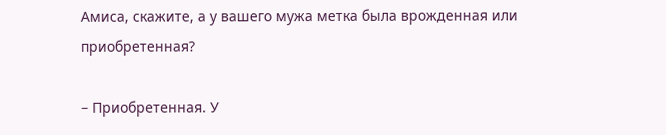Амиса, скажите, а у вашего мужа метка была врожденная или приобретенная?

– Приобретенная. У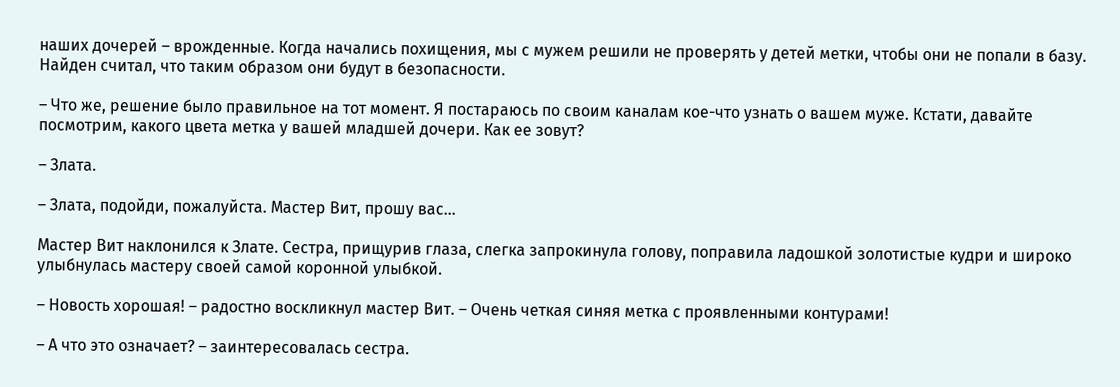наших дочерей – врожденные. Когда начались похищения, мы с мужем решили не проверять у детей метки, чтобы они не попали в базу. Найден считал, что таким образом они будут в безопасности.

– Что же, решение было правильное на тот момент. Я постараюсь по своим каналам кое-что узнать о вашем муже. Кстати, давайте посмотрим, какого цвета метка у вашей младшей дочери. Как ее зовут?

– Злата.

– Злата, подойди, пожалуйста. Мастер Вит, прошу вас…

Мастер Вит наклонился к Злате. Сестра, прищурив глаза, слегка запрокинула голову, поправила ладошкой золотистые кудри и широко улыбнулась мастеру своей самой коронной улыбкой.

– Новость хорошая! – радостно воскликнул мастер Вит. – Очень четкая синяя метка с проявленными контурами!

– А что это означает? – заинтересовалась сестра.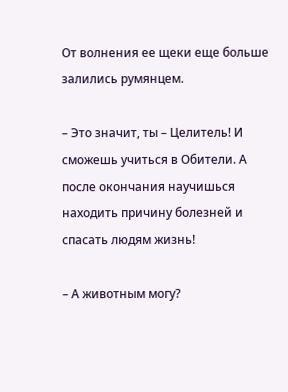От волнения ее щеки еще больше залились румянцем.

– Это значит, ты – Целитель! И сможешь учиться в Обители. А после окончания научишься находить причину болезней и спасать людям жизнь!

– А животным могу?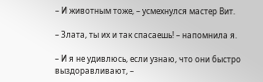– И животным тоже, – усмехнулся мастер Вит.

– Злата, ты их и так спасаешь! – напомнила я.

– И я не удивлюсь, если узнаю, что они быстро выздоравливают, –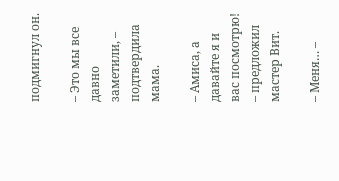подмигнул он.

– Это мы все давно заметили, – подтвердила мама.

– Амиса, а давайте я и вас посмотрю! – предложил мастер Вит.

– Меня… –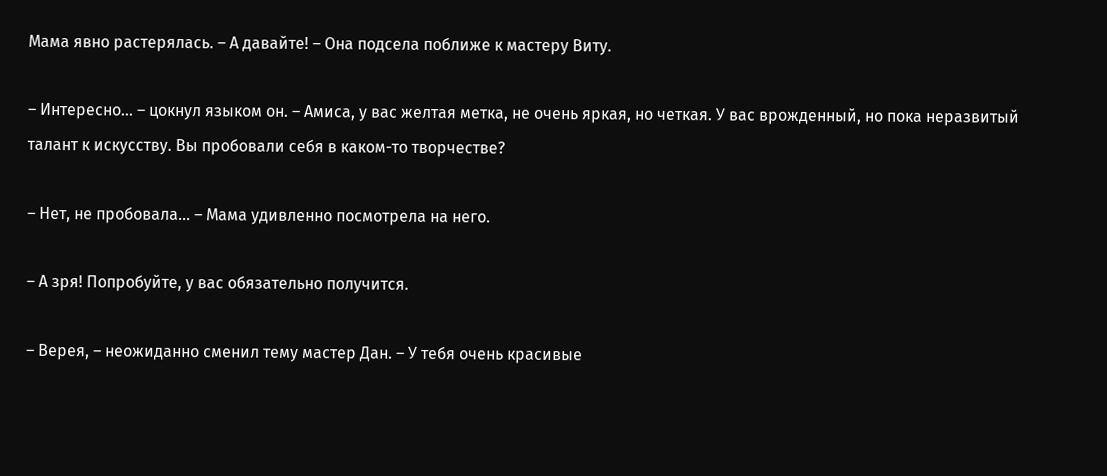Мама явно растерялась. – А давайте! – Она подсела поближе к мастеру Виту.

– Интересно… – цокнул языком он. – Амиса, у вас желтая метка, не очень яркая, но четкая. У вас врожденный, но пока неразвитый талант к искусству. Вы пробовали себя в каком-то творчестве?

– Нет, не пробовала… – Мама удивленно посмотрела на него.

– А зря! Попробуйте, у вас обязательно получится.

– Верея, – неожиданно сменил тему мастер Дан. – У тебя очень красивые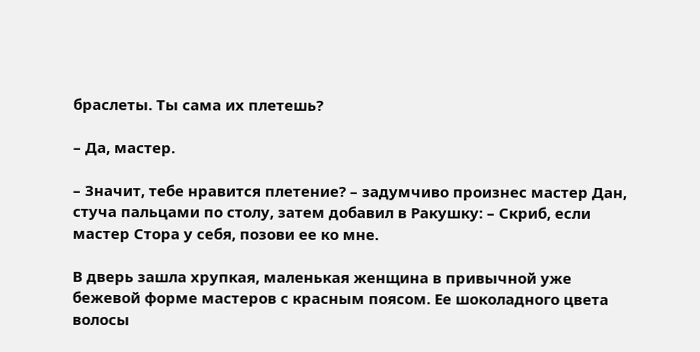браслеты. Ты сама их плетешь?

– Да, мастер.

– Значит, тебе нравится плетение? – задумчиво произнес мастер Дан, стуча пальцами по столу, затем добавил в Ракушку: – Скриб, если мастер Стора у себя, позови ее ко мне.

В дверь зашла хрупкая, маленькая женщина в привычной уже бежевой форме мастеров с красным поясом. Ее шоколадного цвета волосы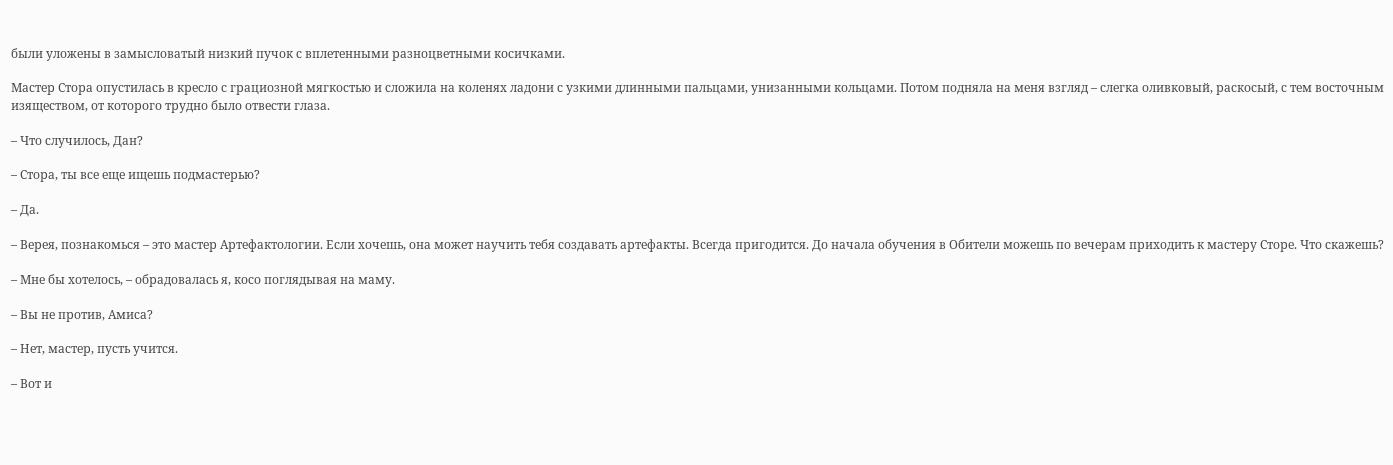были уложены в замысловатый низкий пучок с вплетенными разноцветными косичками.

Мастер Стора опустилась в кресло с грациозной мягкостью и сложила на коленях ладони с узкими длинными пальцами, унизанными кольцами. Потом подняла на меня взгляд – слегка оливковый, раскосый, с тем восточным изяществом, от которого трудно было отвести глаза.

– Что случилось, Дан?

– Стора, ты все еще ищешь подмастерью?

– Да.

– Верея, познакомься – это мастер Артефактологии. Если хочешь, она может научить тебя создавать артефакты. Всегда пригодится. До начала обучения в Обители можешь по вечерам приходить к мастеру Сторе. Что скажешь?

– Мне бы хотелось, – обрадовалась я, косо поглядывая на маму.

– Вы не против, Амиса?

– Нет, мастер, пусть учится.

– Вот и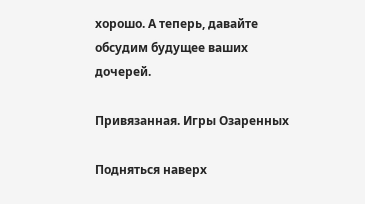хорошо. А теперь, давайте обсудим будущее ваших дочерей.

Привязанная. Игры Озаренных

Подняться наверх